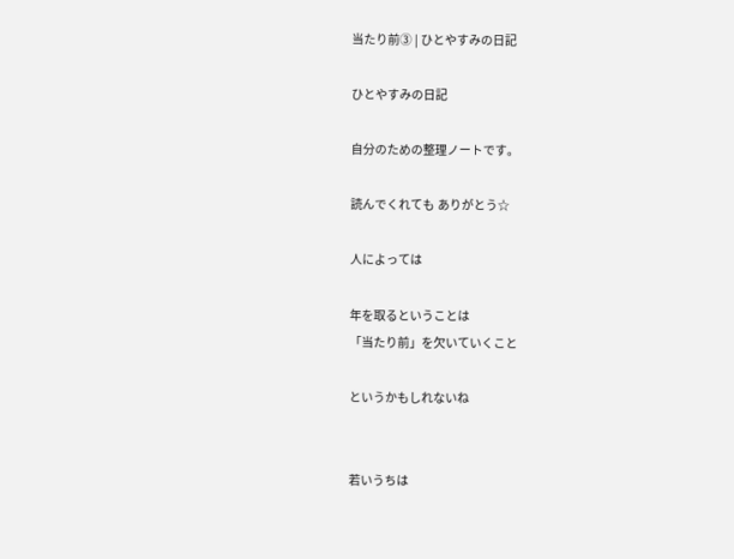当たり前③ | ひとやすみの日記

ひとやすみの日記

自分のための整理ノートです。

読んでくれても ありがとう☆

人によっては

年を取るということは
「当たり前」を欠いていくこと

というかもしれないね


若いうちは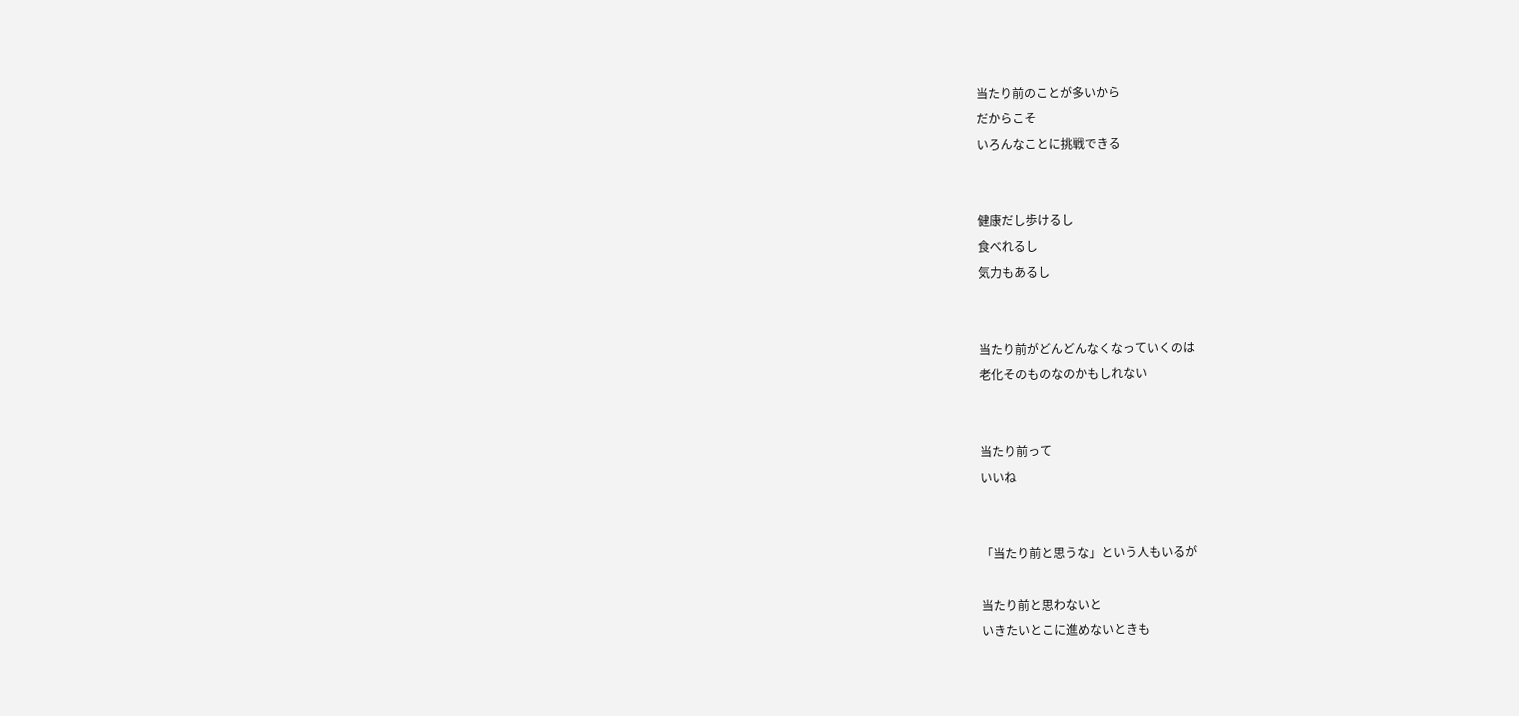当たり前のことが多いから
だからこそ
いろんなことに挑戦できる


健康だし歩けるし
食べれるし
気力もあるし


当たり前がどんどんなくなっていくのは
老化そのものなのかもしれない


当たり前って
いいね


「当たり前と思うな」という人もいるが

当たり前と思わないと
いきたいとこに進めないときも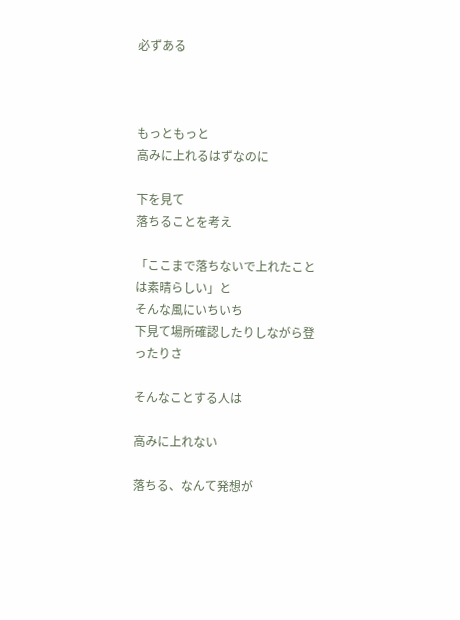必ずある



もっともっと
高みに上れるはずなのに

下を見て
落ちることを考え

「ここまで落ちないで上れたことは素晴らしい」と
そんな風にいちいち
下見て場所確認したりしながら登ったりさ

そんなことする人は

高みに上れない

落ちる、なんて発想が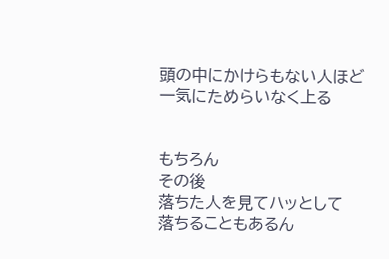頭の中にかけらもない人ほど
一気にためらいなく上る


もちろん
その後
落ちた人を見てハッとして
落ちることもあるん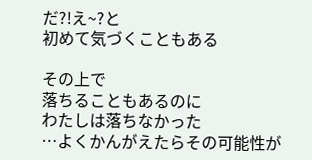だ?!え~?と
初めて気づくこともある

その上で
落ちることもあるのに
わたしは落ちなかった
…よくかんがえたらその可能性が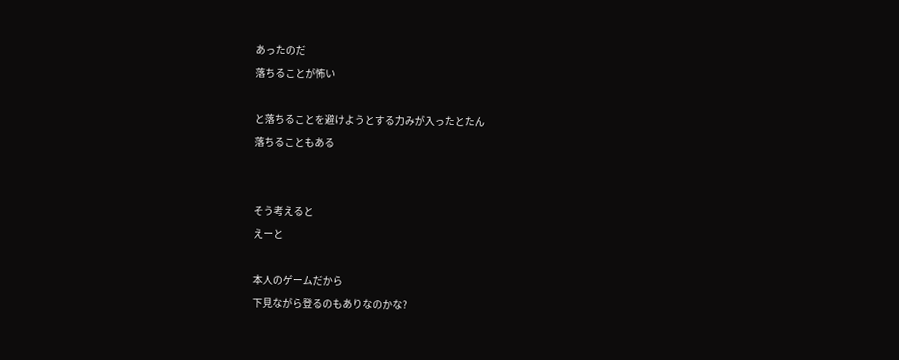あったのだ
落ちることが怖い

と落ちることを避けようとする力みが入ったとたん
落ちることもある


そう考えると
えーと

本人のゲームだから
下見ながら登るのもありなのかな?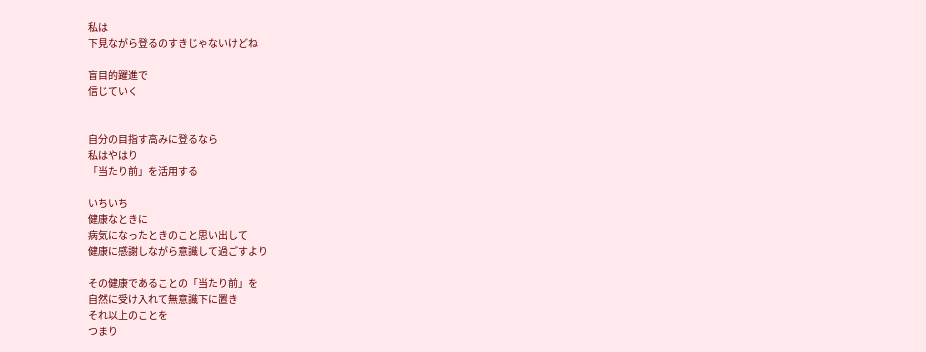私は
下見ながら登るのすきじゃないけどね

盲目的躍進で
信じていく


自分の目指す高みに登るなら
私はやはり
「当たり前」を活用する

いちいち
健康なときに
病気になったときのこと思い出して
健康に感謝しながら意識して過ごすより

その健康であることの「当たり前」を
自然に受け入れて無意識下に置き
それ以上のことを
つまり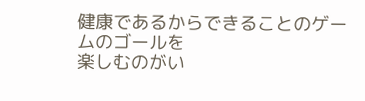健康であるからできることのゲームのゴールを
楽しむのがい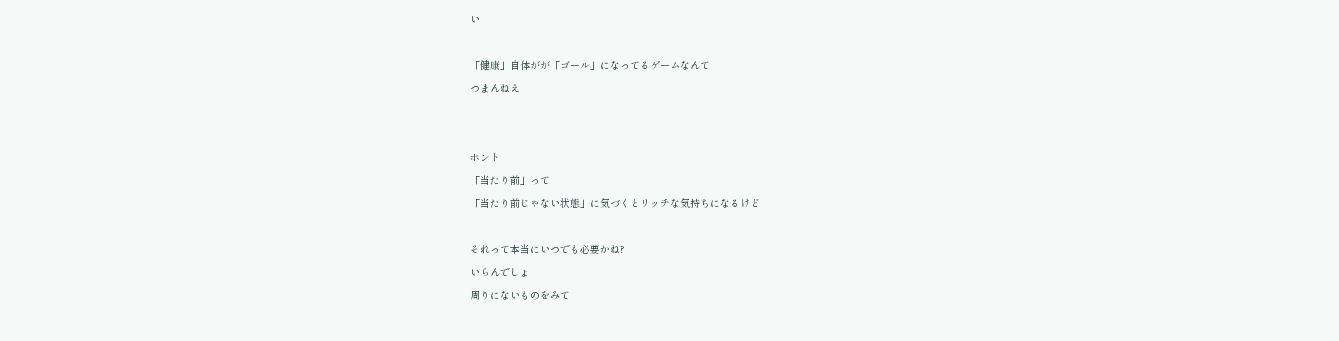い

「健康」自体がが「ゴール」になってるゲームなんて
つまんねえ


ホント
「当たり前」って
「当たり前じゃない状態」に気づくとリッチな気持ちになるけど

それって本当にいつでも必要かね?
いらんでしょ
周りにないものをみて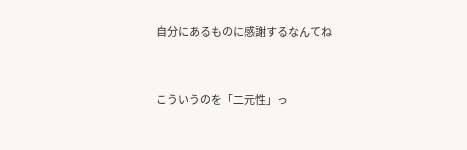自分にあるものに感謝するなんてね


こういうのを「二元性」っ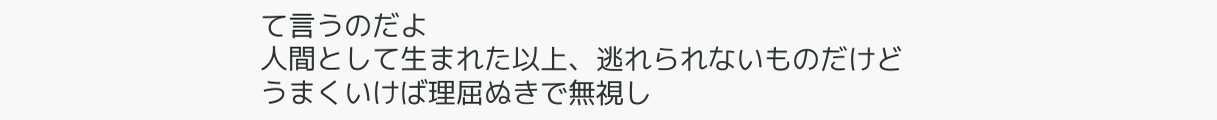て言うのだよ
人間として生まれた以上、逃れられないものだけど
うまくいけば理屈ぬきで無視し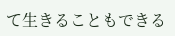て生きることもできる